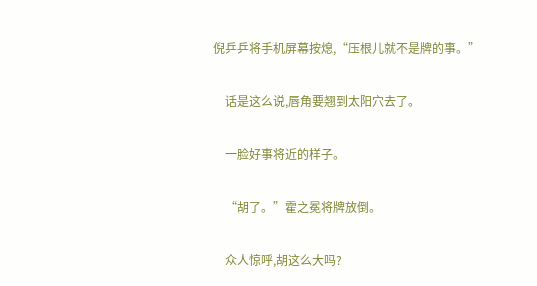倪乒乒将手机屏幕按熄,“压根儿就不是牌的事。”

    话是这么说,唇角要翘到太阳穴去了。

    一脸好事将近的样子。

    “胡了。”霍之冕将牌放倒。

    众人惊呼,胡这么大吗?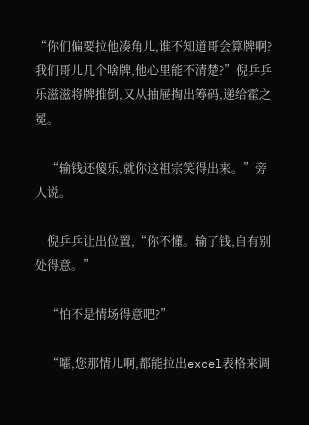“你们偏要拉他凑角儿,谁不知道哥会算牌啊?我们哥儿几个啥牌,他心里能不清楚?”倪乒乒乐滋滋将牌推倒,又从抽屉掏出筹码,递给霍之冕。

    “输钱还傻乐,就你这祖宗笑得出来。”旁人说。

    倪乒乒让出位置,“你不懂。输了钱,自有别处得意。”

    “怕不是情场得意吧?”

    “嚯,您那情儿啊,都能拉出excel表格来调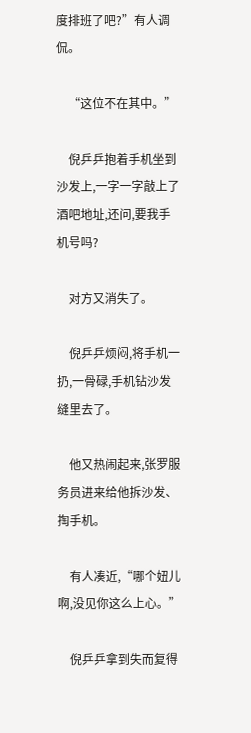度排班了吧?”有人调侃。

    “这位不在其中。”

    倪乒乒抱着手机坐到沙发上,一字一字敲上了酒吧地址,还问,要我手机号吗?

    对方又消失了。

    倪乒乒烦闷,将手机一扔,一骨碌,手机钻沙发缝里去了。

    他又热闹起来,张罗服务员进来给他拆沙发、掏手机。

    有人凑近,“哪个妞儿啊,没见你这么上心。”

    倪乒乒拿到失而复得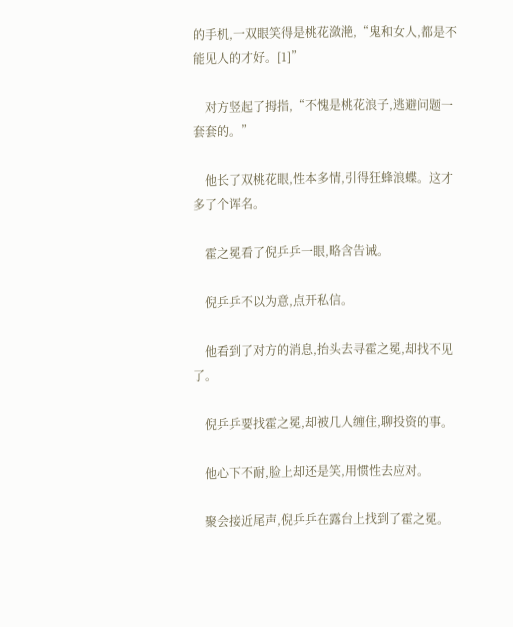的手机,一双眼笑得是桃花潋滟,“鬼和女人,都是不能见人的才好。[1]”

    对方竖起了拇指,“不愧是桃花浪子,逃避问题一套套的。”

    他长了双桃花眼,性本多情,引得狂蜂浪蝶。这才多了个诨名。

    霍之冕看了倪乒乒一眼,略含告诫。

    倪乒乒不以为意,点开私信。

    他看到了对方的消息,抬头去寻霍之冕,却找不见了。

    倪乒乒要找霍之冕,却被几人缠住,聊投资的事。

    他心下不耐,脸上却还是笑,用惯性去应对。

    聚会接近尾声,倪乒乒在露台上找到了霍之冕。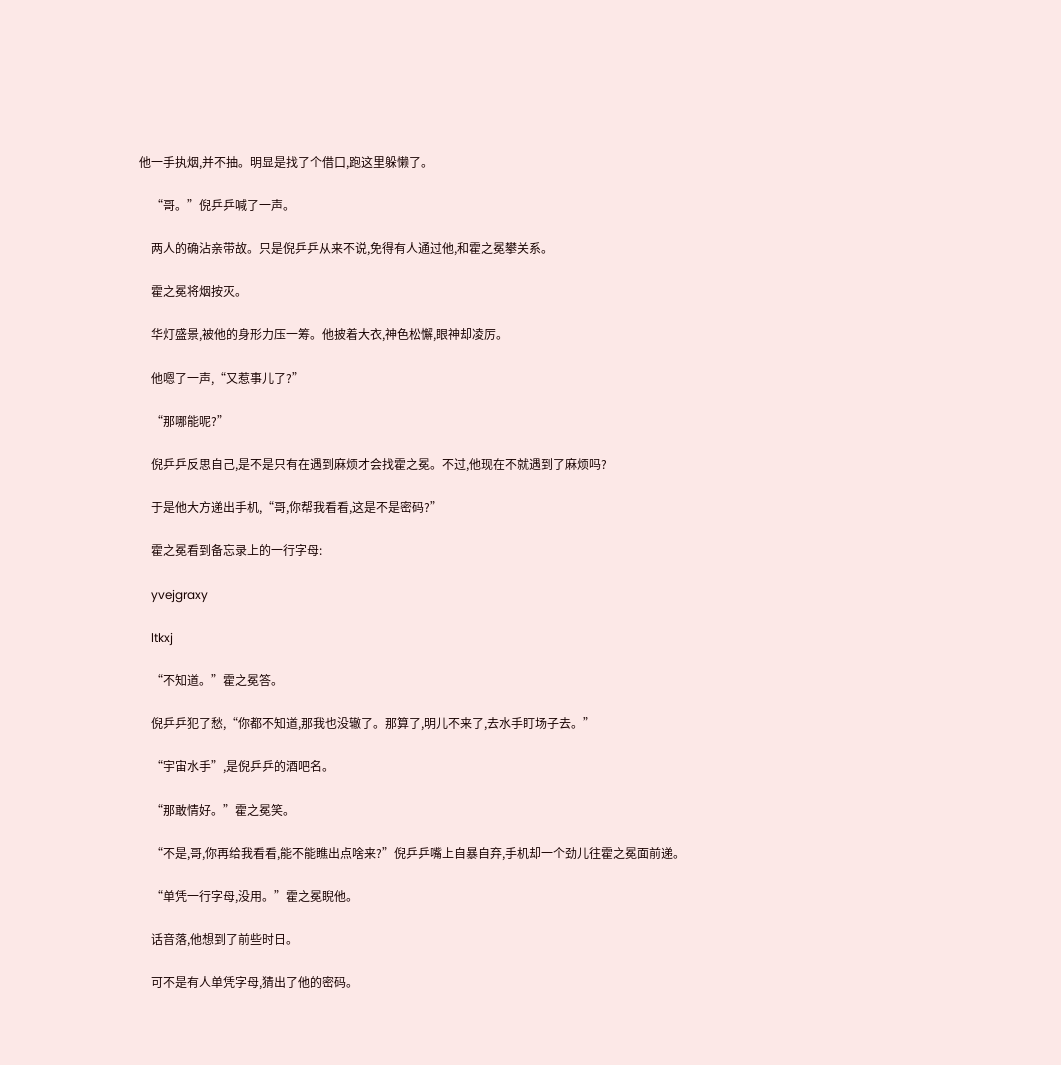他一手执烟,并不抽。明显是找了个借口,跑这里躲懒了。

    “哥。”倪乒乒喊了一声。

    两人的确沾亲带故。只是倪乒乒从来不说,免得有人通过他,和霍之冕攀关系。

    霍之冕将烟按灭。

    华灯盛景,被他的身形力压一筹。他披着大衣,神色松懈,眼神却凌厉。

    他嗯了一声,“又惹事儿了?”

    “那哪能呢?”

    倪乒乒反思自己,是不是只有在遇到麻烦才会找霍之冕。不过,他现在不就遇到了麻烦吗?

    于是他大方递出手机,“哥,你帮我看看,这是不是密码?”

    霍之冕看到备忘录上的一行字母:

    yvejgraxy

    ltkxj

    “不知道。”霍之冕答。

    倪乒乒犯了愁,“你都不知道,那我也没辙了。那算了,明儿不来了,去水手盯场子去。”

    “宇宙水手”,是倪乒乒的酒吧名。

    “那敢情好。”霍之冕笑。

    “不是,哥,你再给我看看,能不能瞧出点啥来?”倪乒乒嘴上自暴自弃,手机却一个劲儿往霍之冕面前递。

    “单凭一行字母,没用。”霍之冕睨他。

    话音落,他想到了前些时日。

    可不是有人单凭字母,猜出了他的密码。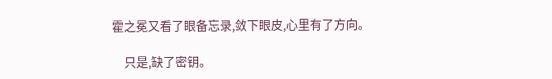霍之冕又看了眼备忘录,敛下眼皮,心里有了方向。

    只是,缺了密钥。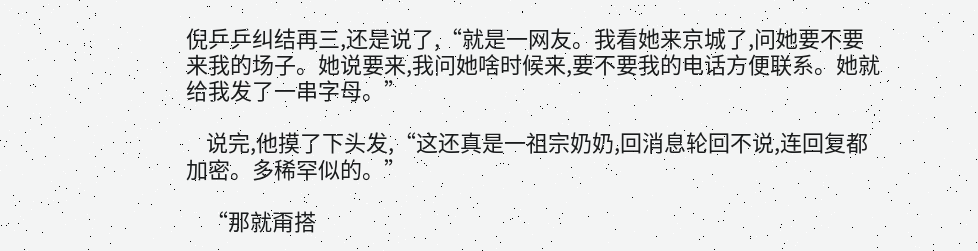倪乒乒纠结再三,还是说了,“就是一网友。我看她来京城了,问她要不要来我的场子。她说要来,我问她啥时候来,要不要我的电话方便联系。她就给我发了一串字母。”

    说完,他摸了下头发,“这还真是一祖宗奶奶,回消息轮回不说,连回复都加密。多稀罕似的。”

    “那就甭搭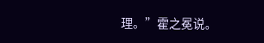理。”霍之冕说。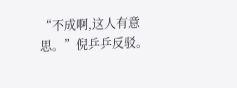“不成啊,这人有意思。”倪乒乒反驳。